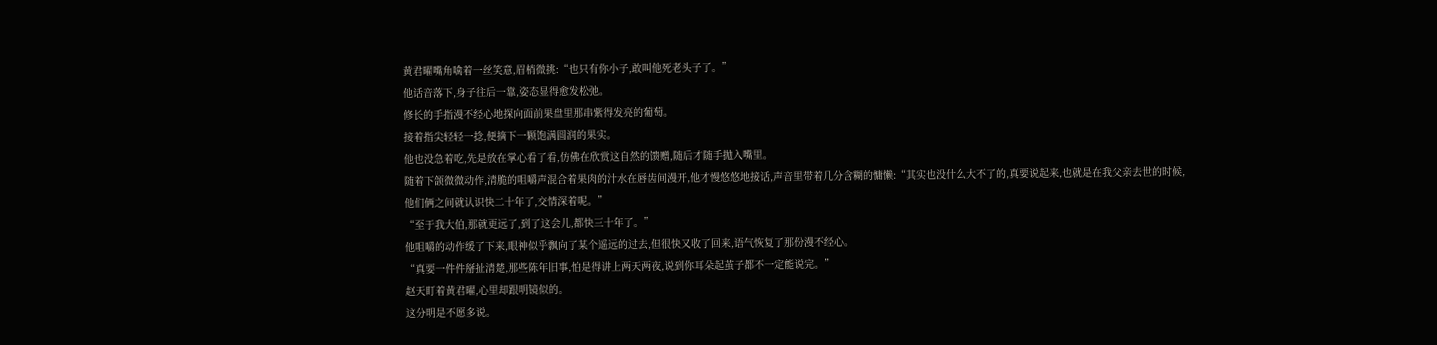黄君曜嘴角噙着一丝笑意,眉梢微挑:“也只有你小子,敢叫他死老头子了。”
他话音落下,身子往后一靠,姿态显得愈发松弛。
修长的手指漫不经心地探向面前果盘里那串紫得发亮的葡萄。
接着指尖轻轻一捻,便摘下一颗饱满圆润的果实。
他也没急着吃,先是放在掌心看了看,仿佛在欣赏这自然的馈赠,随后才随手抛入嘴里。
随着下颌微微动作,清脆的咀嚼声混合着果肉的汁水在唇齿间漫开,他才慢悠悠地接话,声音里带着几分含糊的慵懒:“其实也没什么大不了的,真要说起来,也就是在我父亲去世的时候,他们俩之间就认识快二十年了,交情深着呢。”
“至于我大伯,那就更远了,到了这会儿,都快三十年了。”
他咀嚼的动作缓了下来,眼神似乎飘向了某个遥远的过去,但很快又收了回来,语气恢复了那份漫不经心。
“真要一件件掰扯清楚,那些陈年旧事,怕是得讲上两天两夜,说到你耳朵起茧子都不一定能说完。”
赵天盯着黄君曜,心里却跟明镜似的。
这分明是不愿多说。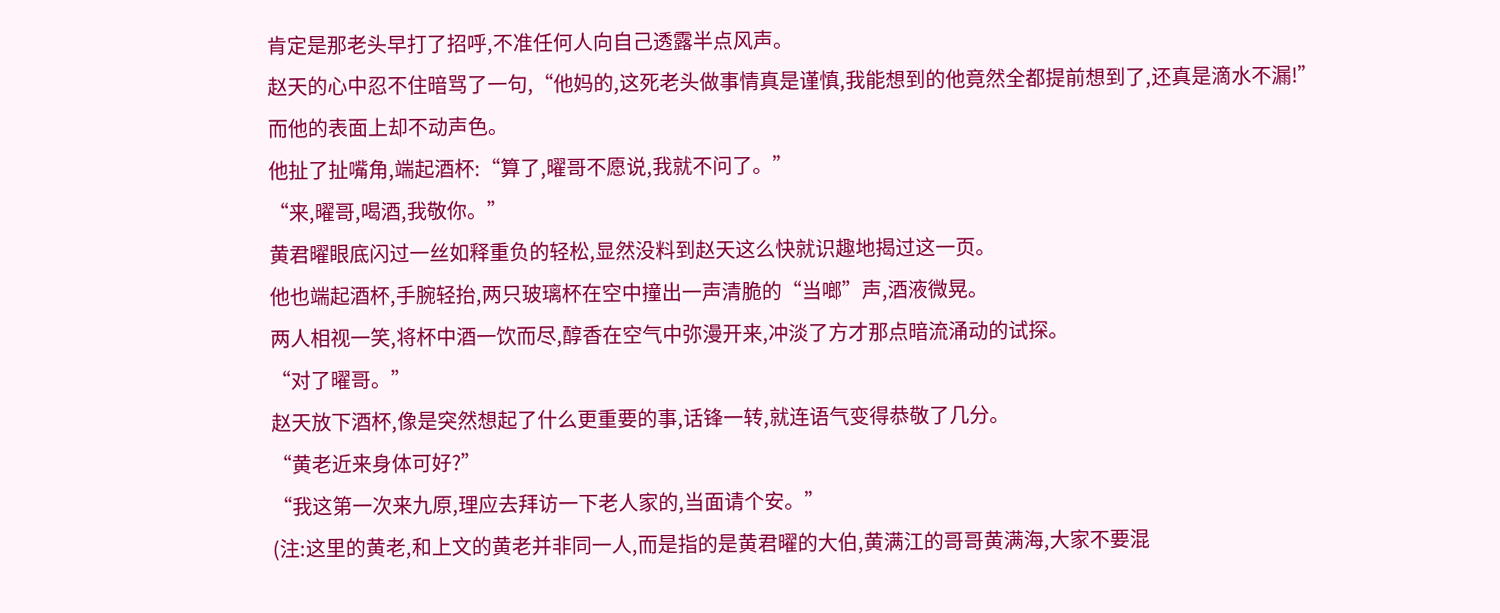肯定是那老头早打了招呼,不准任何人向自己透露半点风声。
赵天的心中忍不住暗骂了一句,“他妈的,这死老头做事情真是谨慎,我能想到的他竟然全都提前想到了,还真是滴水不漏!”
而他的表面上却不动声色。
他扯了扯嘴角,端起酒杯:“算了,曜哥不愿说,我就不问了。”
“来,曜哥,喝酒,我敬你。”
黄君曜眼底闪过一丝如释重负的轻松,显然没料到赵天这么快就识趣地揭过这一页。
他也端起酒杯,手腕轻抬,两只玻璃杯在空中撞出一声清脆的“当啷”声,酒液微晃。
两人相视一笑,将杯中酒一饮而尽,醇香在空气中弥漫开来,冲淡了方才那点暗流涌动的试探。
“对了曜哥。”
赵天放下酒杯,像是突然想起了什么更重要的事,话锋一转,就连语气变得恭敬了几分。
“黄老近来身体可好?”
“我这第一次来九原,理应去拜访一下老人家的,当面请个安。”
(注:这里的黄老,和上文的黄老并非同一人,而是指的是黄君曜的大伯,黄满江的哥哥黄满海,大家不要混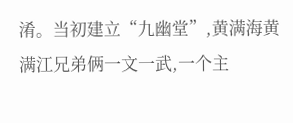淆。当初建立“九幽堂”,黄满海黄满江兄弟俩一文一武,一个主